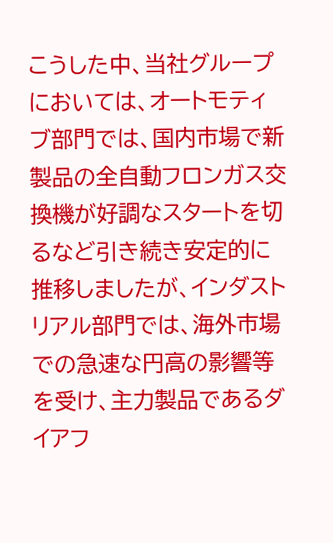こうした中、当社グループにおいては、オートモティブ部門では、国内市場で新製品の全自動フロンガス交換機が好調なスタートを切るなど引き続き安定的に推移しましたが、インダストリアル部門では、海外市場での急速な円高の影響等を受け、主力製品であるダイアフ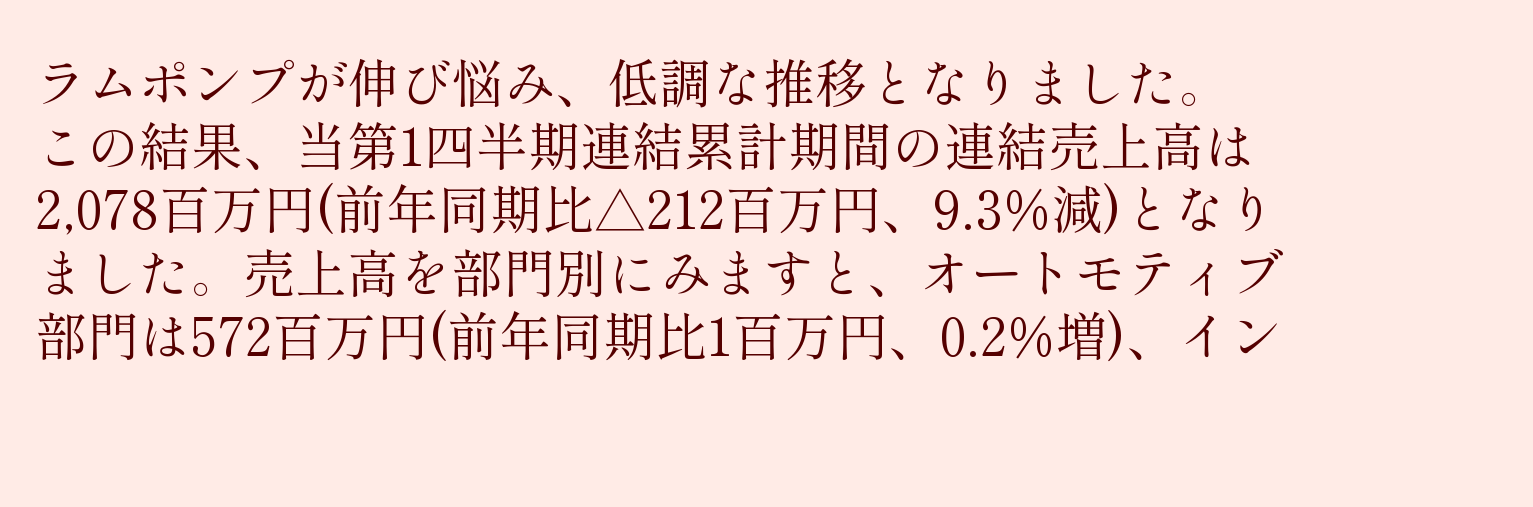ラムポンプが伸び悩み、低調な推移となりました。
この結果、当第1四半期連結累計期間の連結売上高は2,078百万円(前年同期比△212百万円、9.3%減)となりました。売上高を部門別にみますと、オートモティブ部門は572百万円(前年同期比1百万円、0.2%増)、イン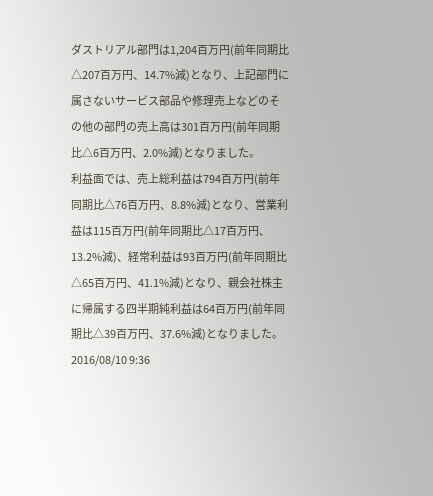ダストリアル部門は1,204百万円(前年同期比△207百万円、14.7%減)となり、上記部門に属さないサービス部品や修理売上などのその他の部門の売上高は301百万円(前年同期比△6百万円、2.0%減)となりました。
利益面では、売上総利益は794百万円(前年同期比△76百万円、8.8%減)となり、営業利益は115百万円(前年同期比△17百万円、13.2%減)、経常利益は93百万円(前年同期比△65百万円、41.1%減)となり、親会社株主に帰属する四半期純利益は64百万円(前年同期比△39百万円、37.6%減)となりました。
2016/08/10 9:36